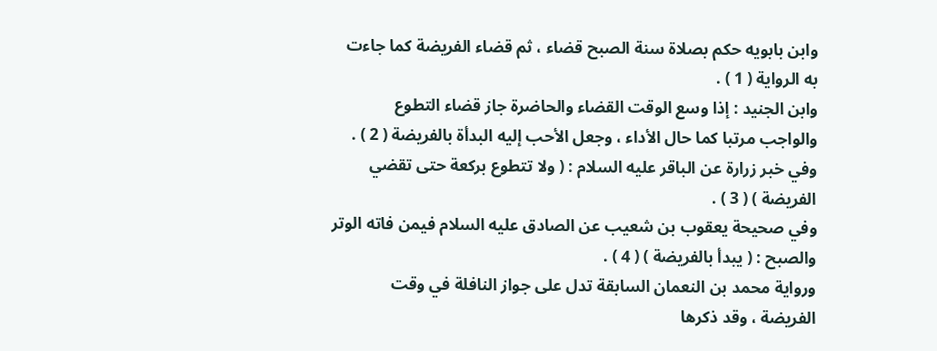وابن بابويه حكم بصلاة سنة الصبح قضاء ، ثم قضاء الفريضة كما جاءت
به الرواية ( 1 ) .
وابن الجنيد : إذا وسع الوقت القضاء والحاضرة جاز قضاء التطوع
والواجب مرتبا كما حال الأداء ، وجعل الأحب إليه البدأة بالفريضة ( 2 ) .
وفي خبر زرارة عن الباقر عليه السلام : ( ولا تتطوع بركعة حتى تقضي
الفريضة ) ( 3 ) .
وفي صحيحة يعقوب بن شعيب عن الصادق عليه السلام فيمن فاته الوتر
والصبح : ( يبدأ بالفريضة ) ( 4 ) .
ورواية محمد بن النعمان السابقة تدل على جواز النافلة في وقت
الفريضة ، وقد ذكرها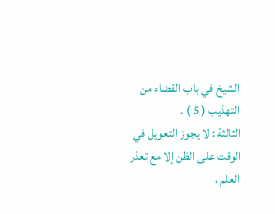الشيخ في باب القضاء من التهذيب ( 5 ) .
الثالثة : لا يجوز التعويل في الوقت على الظن إلا مع تعذر العلم ،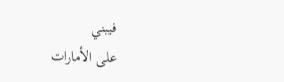فيبني
على الأمارات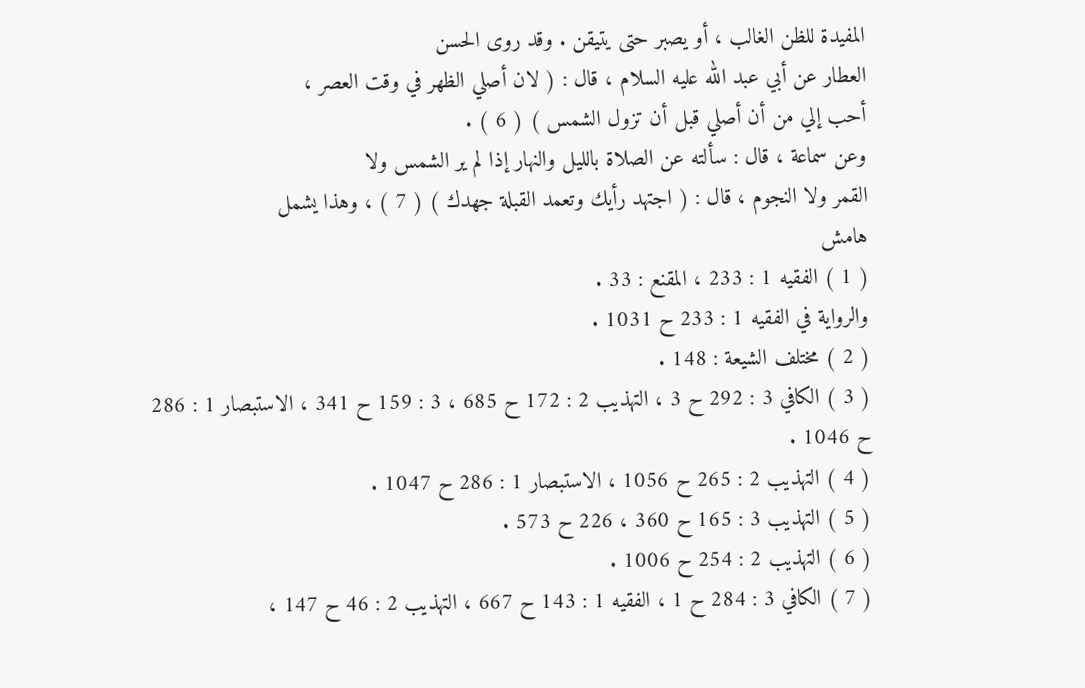المفيدة للظن الغالب ، أو يصبر حتى يتيقن . وقد روى الحسن
العطار عن أبي عبد الله عليه السلام ، قال : ( لان أصلي الظهر في وقت العصر ،
أحب إلي من أن أصلي قبل أن تزول الشمس ) ( 6 ) .
وعن سماعة ، قال : سألته عن الصلاة بالليل والنهار إذا لم ير الشمس ولا
القمر ولا النجوم ، قال : ( اجتهد رأيك وتعمد القبلة جهدك ) ( 7 ) ، وهذا يشمل
هامش
( 1 ) الفقيه 1 : 233 ، المقنع : 33 .
والرواية في الفقيه 1 : 233 ح 1031 .
( 2 ) مختلف الشيعة : 148 .
( 3 ) الكافي 3 : 292 ح 3 ، التهذيب 2 : 172 ح 685 ، 3 : 159 ح 341 ، الاستبصار 1 : 286
ح 1046 .
( 4 ) التهذيب 2 : 265 ح 1056 ، الاستبصار 1 : 286 ح 1047 .
( 5 ) التهذيب 3 : 165 ح 360 ، 226 ح 573 .
( 6 ) التهذيب 2 : 254 ح 1006 .
( 7 ) الكافي 3 : 284 ح 1 ، الفقيه 1 : 143 ح 667 ، التهذيب 2 : 46 ح 147 ،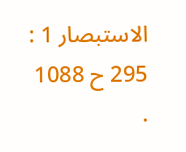الاستبصار 1 :
295 ح 1088 .